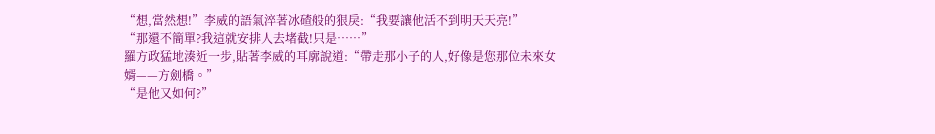“想,當然想!”李威的語氣淬著冰碴般的狠戾:“我要讓他活不到明天天亮!”
“那還不簡單?我這就安排人去堵截!只是……”
羅方政猛地湊近一步,貼著李威的耳廓說道:“帶走那小子的人,好像是您那位未來女婿——方劍橋。”
“是他又如何?”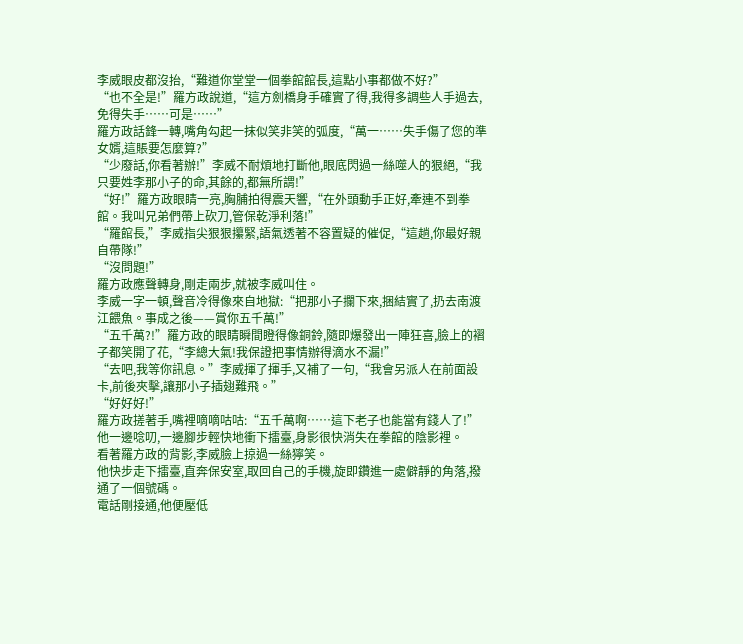李威眼皮都沒抬,“難道你堂堂一個拳館館長,這點小事都做不好?”
“也不全是!”羅方政說道,“這方劍橋身手確實了得,我得多調些人手過去,免得失手……可是……”
羅方政話鋒一轉,嘴角勾起一抹似笑非笑的弧度,“萬一……失手傷了您的準女婿,這賬要怎麼算?”
“少廢話,你看著辦!”李威不耐煩地打斷他,眼底閃過一絲噬人的狠絕,“我只要姓李那小子的命,其餘的,都無所謂!”
“好!”羅方政眼睛一亮,胸脯拍得震天響,“在外頭動手正好,牽連不到拳館。我叫兄弟們帶上砍刀,管保乾淨利落!”
“羅館長,”李威指尖狠狠攥緊,語氣透著不容置疑的催促,“這趟,你最好親自帶隊!”
“沒問題!”
羅方政應聲轉身,剛走兩步,就被李威叫住。
李威一字一頓,聲音冷得像來自地獄:“把那小子攔下來,捆結實了,扔去南渡江餵魚。事成之後——賞你五千萬!”
“五千萬?!”羅方政的眼睛瞬間瞪得像銅鈴,隨即爆發出一陣狂喜,臉上的褶子都笑開了花,“李總大氣!我保證把事情辦得滴水不漏!”
“去吧,我等你訊息。”李威揮了揮手,又補了一句,“我會另派人在前面設卡,前後夾擊,讓那小子插翅難飛。”
“好好好!”
羅方政搓著手,嘴裡嘀嘀咕咕:“五千萬啊……這下老子也能當有錢人了!”
他一邊唸叨,一邊腳步輕快地衝下擂臺,身影很快消失在拳館的陰影裡。
看著羅方政的背影,李威臉上掠過一絲獰笑。
他快步走下擂臺,直奔保安室,取回自己的手機,旋即鑽進一處僻靜的角落,撥通了一個號碼。
電話剛接通,他便壓低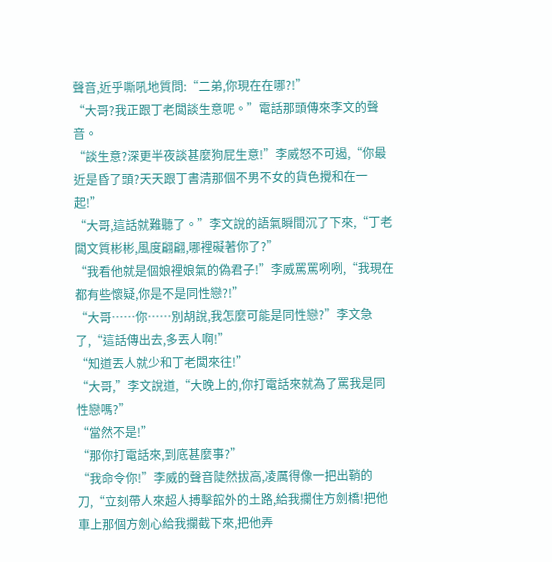聲音,近乎嘶吼地質問:“二弟,你現在在哪?!”
“大哥?我正跟丁老闆談生意呢。”電話那頭傳來李文的聲音。
“談生意?深更半夜談甚麼狗屁生意!”李威怒不可遏,“你最近是昏了頭?天天跟丁書清那個不男不女的貨色攪和在一起!”
“大哥,這話就難聽了。”李文說的語氣瞬間沉了下來,“丁老闆文質彬彬,風度翩翩,哪裡礙著你了?”
“我看他就是個娘裡娘氣的偽君子!”李威罵罵咧咧,“我現在都有些懷疑,你是不是同性戀?!”
“大哥……你……別胡說,我怎麼可能是同性戀?”李文急了,“這話傳出去,多丟人啊!”
“知道丟人就少和丁老闆來往!”
“大哥,”李文說道,“大晚上的,你打電話來就為了罵我是同性戀嗎?”
“當然不是!”
“那你打電話來,到底甚麼事?”
“我命令你!”李威的聲音陡然拔高,凌厲得像一把出鞘的刀,“立刻帶人來超人搏擊館外的土路,給我攔住方劍橋!把他車上那個方劍心給我攔截下來,把他弄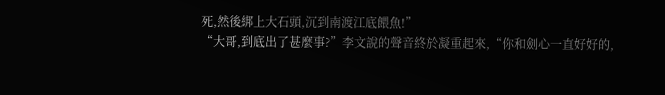死,然後綁上大石頭,沉到南渡江底餵魚!”
“大哥,到底出了甚麼事?”李文說的聲音終於凝重起來,“你和劍心一直好好的,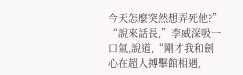今天怎麼突然想弄死他?”
“說來話長,”李威深吸一口氣,說道,“剛才我和劍心在超人搏擊館相遇,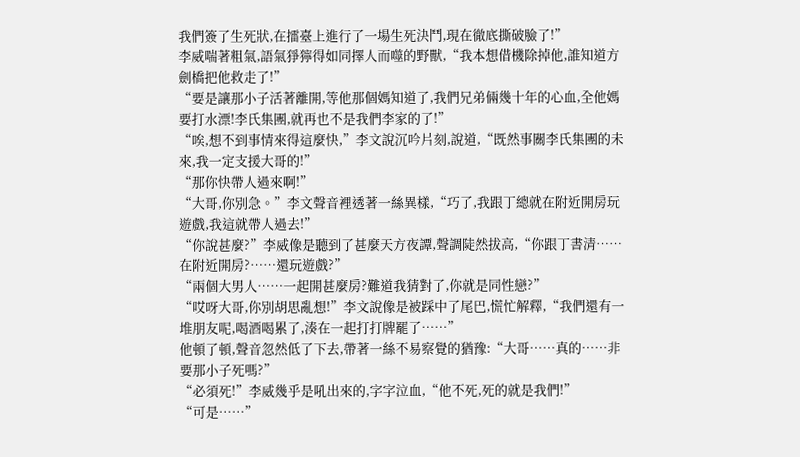我們簽了生死狀,在擂臺上進行了一場生死決鬥,現在徹底撕破臉了!”
李威喘著粗氣,語氣猙獰得如同擇人而噬的野獸,“我本想借機除掉他,誰知道方劍橋把他救走了!”
“要是讓那小子活著離開,等他那個媽知道了,我們兄弟倆幾十年的心血,全他媽要打水漂!李氏集團,就再也不是我們李家的了!”
“唉,想不到事情來得這麼快,”李文說沉吟片刻,說道,“既然事關李氏集團的未來,我一定支援大哥的!”
“那你快帶人過來啊!”
“大哥,你別急。”李文聲音裡透著一絲異樣,“巧了,我跟丁總就在附近開房玩遊戲,我這就帶人過去!”
“你說甚麼?”李威像是聽到了甚麼天方夜譚,聲調陡然拔高,“你跟丁書清……在附近開房?……還玩遊戲?”
“兩個大男人……一起開甚麼房?難道我猜對了,你就是同性戀?”
“哎呀大哥,你別胡思亂想!”李文說像是被踩中了尾巴,慌忙解釋,“我們還有一堆朋友呢,喝酒喝累了,湊在一起打打牌罷了……”
他頓了頓,聲音忽然低了下去,帶著一絲不易察覺的猶豫:“大哥……真的……非要那小子死嗎?”
“必須死!”李威幾乎是吼出來的,字字泣血,“他不死,死的就是我們!”
“可是……”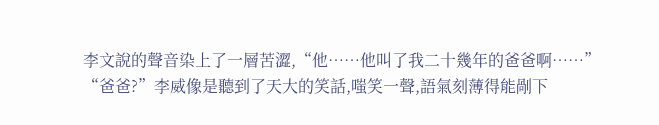李文說的聲音染上了一層苦澀,“他……他叫了我二十幾年的爸爸啊……”
“爸爸?”李威像是聽到了天大的笑話,嗤笑一聲,語氣刻薄得能剮下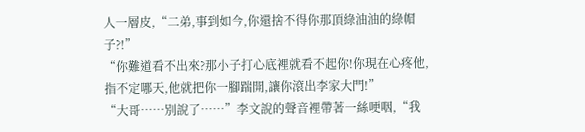人一層皮,“二弟,事到如今,你還捨不得你那頂綠油油的綠帽子?!”
“你難道看不出來?那小子打心底裡就看不起你!你現在心疼他,指不定哪天,他就把你一腳踹開,讓你滾出李家大門!”
“大哥……別說了……”李文說的聲音裡帶著一絲哽咽,“我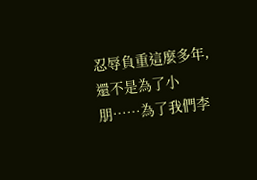忍辱負重這麼多年,還不是為了小朋……為了我們李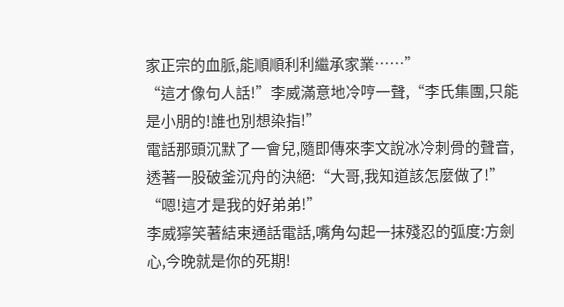家正宗的血脈,能順順利利繼承家業……”
“這才像句人話!”李威滿意地冷哼一聲,“李氏集團,只能是小朋的!誰也別想染指!”
電話那頭沉默了一會兒,隨即傳來李文說冰冷刺骨的聲音,透著一股破釜沉舟的決絕:“大哥,我知道該怎麼做了!”
“嗯!這才是我的好弟弟!”
李威獰笑著結束通話電話,嘴角勾起一抹殘忍的弧度:方劍心,今晚就是你的死期!